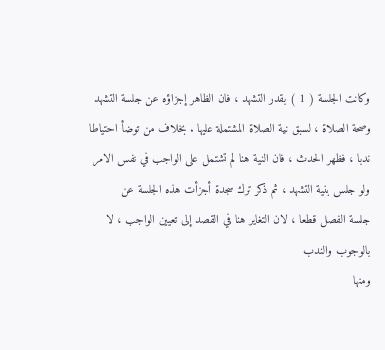وكانت الجلسة ( 1 ) بقدر التشهد ، فان الظاهر إجزاؤه عن جلسة التشهد
وصحة الصلاة ، لسبق نية الصلاة المشتملة عليها . بخلاف من توضأ احتياطا
ندبا ، فظهر الحدث ، فان النية هنا لم تشتمل على الواجب في نفس الامر
ولو جلس بنية التشهد ، ثم ذكر ترك سجدة أجزأت هذه الجلسة عن
جلسة الفصل قطعا ، لان التغاير هنا في القصد إلى تعيين الواجب ، لا
بالوجوب والندب
ومنها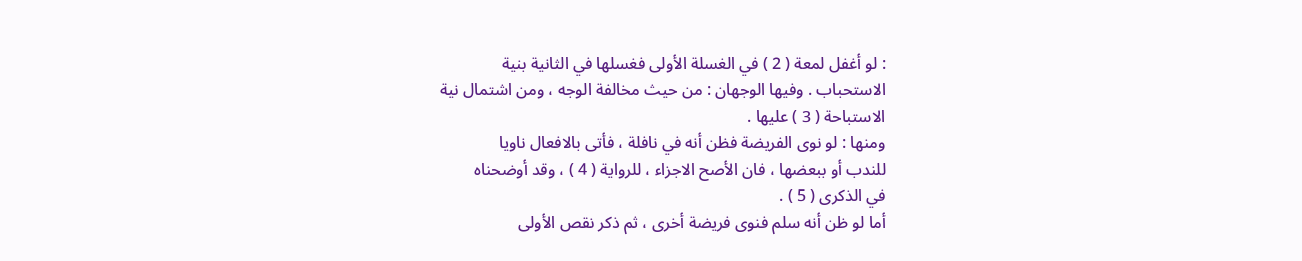: لو أغفل لمعة ( 2 ) في الغسلة الأولى فغسلها في الثانية بنية
الاستحباب . وفيها الوجهان : من حيث مخالفة الوجه ، ومن اشتمال نية
الاستباحة ( 3 ) عليها .
ومنها : لو نوى الفريضة فظن أنه في نافلة ، فأتى بالافعال ناويا
للندب أو ببعضها ، فان الأصح الاجزاء ، للرواية ( 4 ) ، وقد أوضحناه
في الذكرى ( 5 ) .
أما لو ظن أنه سلم فنوى فريضة أخرى ، ثم ذكر نقص الأولى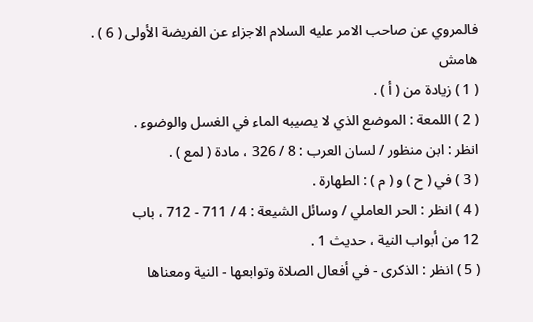فالمروي عن صاحب الامر عليه السلام الاجزاء عن الفريضة الأولى ( 6 ) .
هامش
( 1 ) زيادة من ( أ ) .
( 2 ) اللمعة : الموضع الذي لا يصيبه الماء في الغسل والوضوء .
انظر : ابن منظور / لسان العرب : 8 / 326 ، مادة ( لمع ) .
( 3 ) في ( ح ) و ( م ) : الطهارة .
( 4 ) انظر : الحر العاملي / وسائل الشيعة : 4 / 711 - 712 ، باب
12 من أبواب النية ، حديث 1 .
( 5 ) انظر : الذكرى - في أفعال الصلاة وتوابعها - النية ومعناها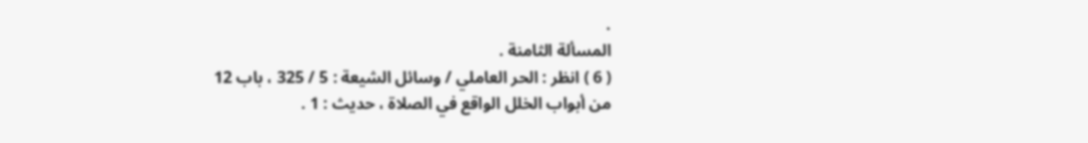.
المسألة الثامنة .
( 6 ) انظر : الحر العاملي / وسائل الشيعة : 5 / 325 ، باب 12
من أبواب الخلل الواقع في الصلاة ، حديث : 1 .